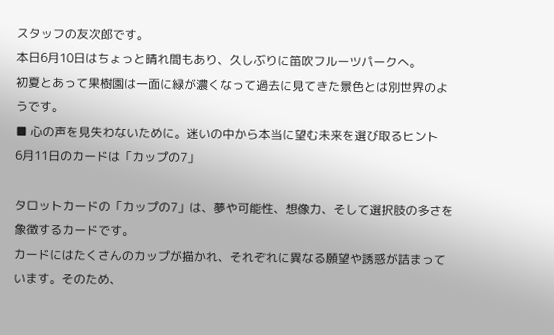スタッフの友次郎です。
本日6月10日はちょっと晴れ間もあり、久しぶりに笛吹フルーツパークへ。
初夏とあって果樹園は一面に緑が濃くなって過去に見てきた景色とは別世界のようです。
■ 心の声を見失わないために。迷いの中から本当に望む未来を選び取るヒント
6月11日のカードは「カップの7」

タロットカードの「カップの7」は、夢や可能性、想像力、そして選択肢の多さを象徴するカードです。
カードにはたくさんのカップが描かれ、それぞれに異なる願望や誘惑が詰まっています。そのため、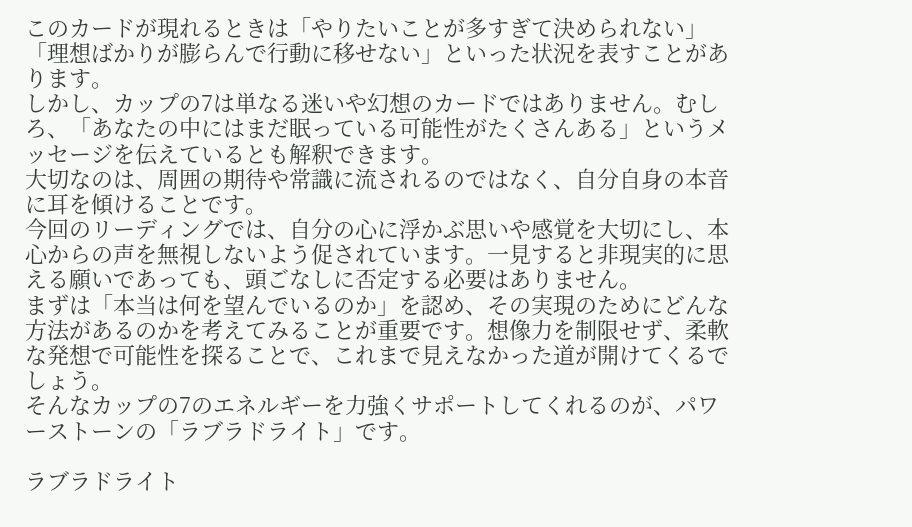このカードが現れるときは「やりたいことが多すぎて決められない」「理想ばかりが膨らんで行動に移せない」といった状況を表すことがあります。
しかし、カップの7は単なる迷いや幻想のカードではありません。むしろ、「あなたの中にはまだ眠っている可能性がたくさんある」というメッセージを伝えているとも解釈できます。
大切なのは、周囲の期待や常識に流されるのではなく、自分自身の本音に耳を傾けることです。
今回のリーディングでは、自分の心に浮かぶ思いや感覚を大切にし、本心からの声を無視しないよう促されています。一見すると非現実的に思える願いであっても、頭ごなしに否定する必要はありません。
まずは「本当は何を望んでいるのか」を認め、その実現のためにどんな方法があるのかを考えてみることが重要です。想像力を制限せず、柔軟な発想で可能性を探ることで、これまで見えなかった道が開けてくるでしょう。
そんなカップの7のエネルギーを力強くサポートしてくれるのが、パワーストーンの「ラブラドライト」です。

ラブラドライト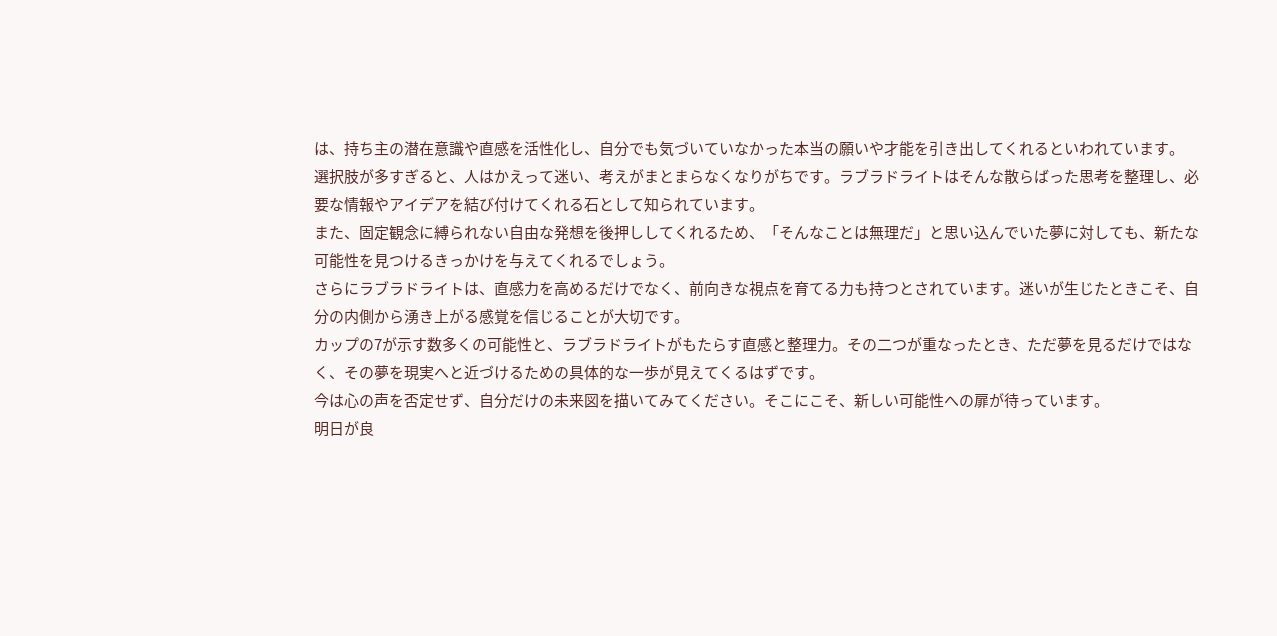は、持ち主の潜在意識や直感を活性化し、自分でも気づいていなかった本当の願いや才能を引き出してくれるといわれています。
選択肢が多すぎると、人はかえって迷い、考えがまとまらなくなりがちです。ラブラドライトはそんな散らばった思考を整理し、必要な情報やアイデアを結び付けてくれる石として知られています。
また、固定観念に縛られない自由な発想を後押ししてくれるため、「そんなことは無理だ」と思い込んでいた夢に対しても、新たな可能性を見つけるきっかけを与えてくれるでしょう。
さらにラブラドライトは、直感力を高めるだけでなく、前向きな視点を育てる力も持つとされています。迷いが生じたときこそ、自分の内側から湧き上がる感覚を信じることが大切です。
カップの7が示す数多くの可能性と、ラブラドライトがもたらす直感と整理力。その二つが重なったとき、ただ夢を見るだけではなく、その夢を現実へと近づけるための具体的な一歩が見えてくるはずです。
今は心の声を否定せず、自分だけの未来図を描いてみてください。そこにこそ、新しい可能性への扉が待っています。
明日が良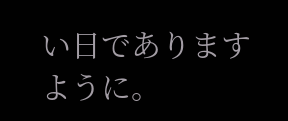い日でありますように。